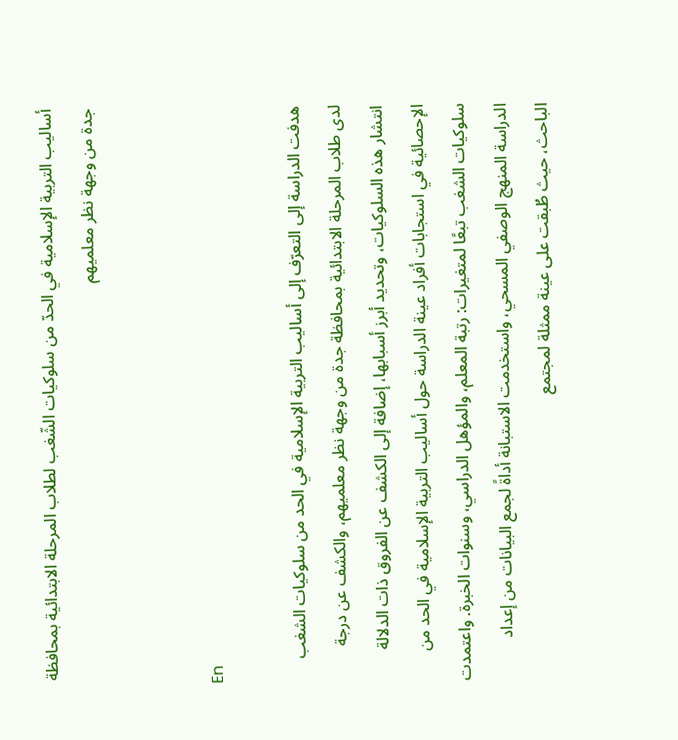أساليب التربية الإسلامية في الحدّ من سلوكيات الشّغب لطلاب المرحلة الابتدائية بمحافظة جدة من وجهة نظر معلميهم


En

هدفت الدراسة إلى التعرّف إلى أساليب التربية الإسلامية في الحد من سلوكيات الشغب لدى طلاب المرحلة الابتدائية بمحافظة جدة من وجهة نظر معلميهم، والكشف عن درجة انتشار هذه السلوكيات، وتحديد أبرز أسبابها، إضافة إلى الكشف عن الفروق ذات الدلالة الإحصائية في استجابات أفراد عينة الدراسة حول أساليب التربية الإسلامية في الحد من سلوكيات الشغب تبعًا لمتغيرات: رتبة المعلم، والمؤهل الدراسي، وسنوات الخبرة. واعتمدت الدراسة المنهج الوصفي المسحي، واستخدمت الاستبانة أداةً لجمع البيانات من إعداد الباحث، حيث طُبقت على عينة ممثلة لمجتمع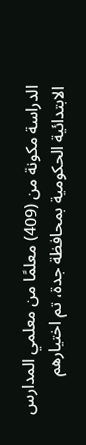الدراسة مكونة من (409) معلمًا من معلمي المدارس الابتدائية الحكومية بمحافظة جدة، تم اختيارهم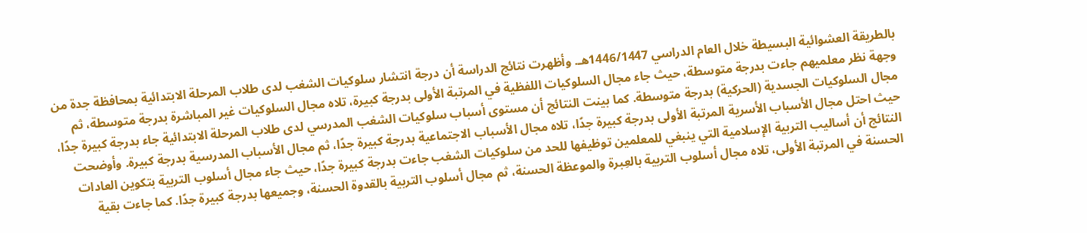بالطريقة العشوائية البسيطة خلال العام الدراسي 1446/1447هـ. وأظهرت نتائج الدراسة أن درجة انتشار سلوكيات الشغب لدى طلاب المرحلة الابتدائية بمحافظة جدة من وجهة نظر معلميهم جاءت بدرجة متوسطة، حيث جاء مجال السلوكيات اللفظية في المرتبة الأولى بدرجة كبيرة، تلاه مجال السلوكيات غير المباشرة بدرجة متوسطة، ثم مجال السلوكيات الجسدية (الحركية) بدرجة متوسطة. كما بينت النتائج أن مستوى أسباب سلوكيات الشغب المدرسي لدى طلاب المرحلة الابتدائية جاء بدرجة كبيرة جدًا، حيث احتل مجال الأسباب الأسرية المرتبة الأولى بدرجة كبيرة جدًا، تلاه مجال الأسباب الاجتماعية بدرجة كبيرة جدًا، ثم مجال الأسباب المدرسية بدرجة كبيرة. وأوضحت النتائج أن أساليب التربية الإسلامية التي ينبغي للمعلمين توظيفها للحد من سلوكيات الشغب جاءت بدرجة كبيرة جدًا، حيث جاء مجال أسلوب التربية بتكوين العادات الحسنة في المرتبة الأولى، تلاه مجال أسلوب التربية بالعِبرة والموعظة الحسنة، ثم مجال أسلوب التربية بالقدوة الحسنة، وجميعها بدرجة كبيرة جدًا. كما جاءت بقية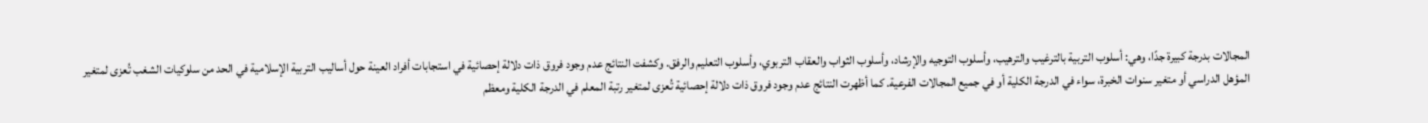المجالات بدرجة كبيرة جدًا، وهي: أسلوب التربية بالترغيب والترهيب، وأسلوب التوجيه والإرشاد، وأسلوب الثواب والعقاب التربوي، وأسلوب التعليم والرفق. وكشفت النتائج عدم وجود فروق ذات دلالة إحصائية في استجابات أفراد العينة حول أساليب التربية الإسلامية في الحد من سلوكيات الشغب تُعزى لمتغير المؤهل الدراسي أو متغير سنوات الخبرة، سواء في الدرجة الكلية أو في جميع المجالات الفرعية. كما أظهرت النتائج عدم وجود فروق ذات دلالة إحصائية تُعزى لمتغير رتبة المعلم في الدرجة الكلية ومعظم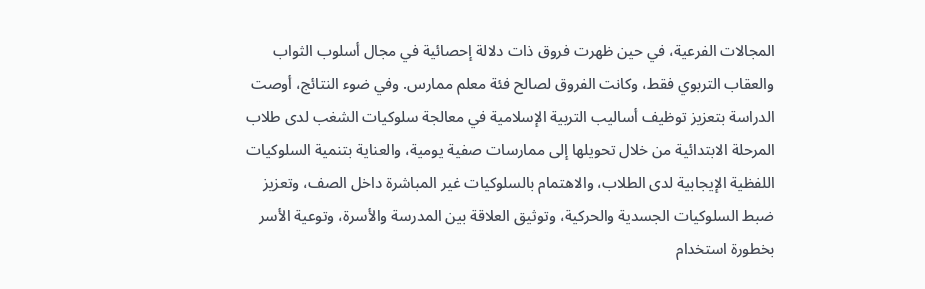المجالات الفرعية، في حين ظهرت فروق ذات دلالة إحصائية في مجال أسلوب الثواب والعقاب التربوي فقط، وكانت الفروق لصالح فئة معلم ممارس. وفي ضوء النتائج، أوصت الدراسة بتعزيز توظيف أساليب التربية الإسلامية في معالجة سلوكيات الشغب لدى طلاب المرحلة الابتدائية من خلال تحويلها إلى ممارسات صفية يومية، والعناية بتنمية السلوكيات اللفظية الإيجابية لدى الطلاب، والاهتمام بالسلوكيات غير المباشرة داخل الصف، وتعزيز ضبط السلوكيات الجسدية والحركية، وتوثيق العلاقة بين المدرسة والأسرة، وتوعية الأسر بخطورة استخدام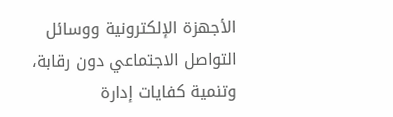الأجهزة الإلكترونية ووسائل التواصل الاجتماعي دون رقابة، وتنمية كفايات إدارة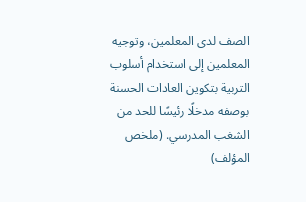الصف لدى المعلمين، وتوجيه المعلمين إلى استخدام أسلوب التربية بتكوين العادات الحسنة بوصفه مدخلًا رئيسًا للحد من الشغب المدرسي. (ملخص المؤلف)